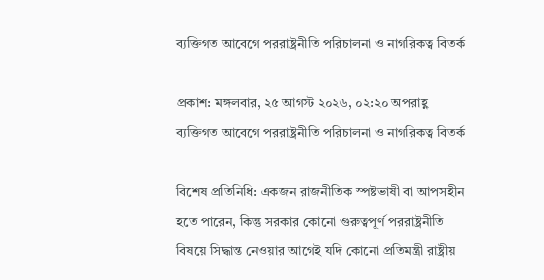ব্যক্তিগত আবেগে পররাষ্ট্রনীতি পরিচালনা ও নাগরিকত্ব বিতর্ক

প্রকাশ: মঙ্গলবার, ২৫ আগস্ট ২০২৬, ০২:২০ অপরাহ্ণ
ব্যক্তিগত আবেগে পররাষ্ট্রনীতি পরিচালনা ও নাগরিকত্ব বিতর্ক

বিশেষ প্রতিনিধি: একজন রাজনীতিক স্পষ্টভাষী বা আপসহীন হতে পারেন, কিন্তু সরকার কোনো গুরুত্বপূর্ণ পররাষ্ট্রনীতি বিষয়ে সিদ্ধান্ত নেওয়ার আগেই যদি কোনো প্রতিমন্ত্রী রাষ্ট্রীয়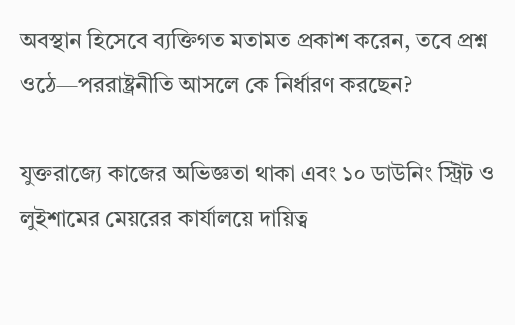অবস্থান হিসেবে ব্যক্তিগত মতামত প্রকাশ করেন, তবে প্রশ্ন ওঠে—পররাষ্ট্রনীতি আসলে কে নির্ধারণ করছেন?

যুক্তরাজ্যে কাজের অভিজ্ঞতা থাকা এবং ১০ ডাউনিং স্ট্রিট ও লুইশামের মেয়রের কার্যালয়ে দায়িত্ব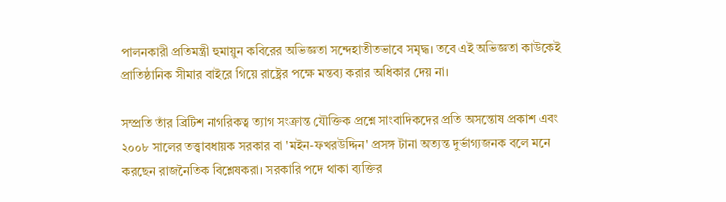পালনকারী প্রতিমন্ত্রী হুমায়ুন কবিরের অভিজ্ঞতা সন্দেহাতীতভাবে সমৃদ্ধ। তবে এই অভিজ্ঞতা কাউকেই প্রাতিষ্ঠানিক সীমার বাইরে গিয়ে রাষ্ট্রের পক্ষে মন্তব্য করার অধিকার দেয় না।

সম্প্রতি তাঁর ব্রিটিশ নাগরিকত্ব ত্যাগ সংক্রান্ত যৌক্তিক প্রশ্নে সাংবাদিকদের প্রতি অসন্তোষ প্রকাশ এবং ২০০৮ সালের তত্ত্বাবধায়ক সরকার বা 'মইন-ফখরউদ্দিন' প্রসঙ্গ টানা অত্যন্ত দুর্ভাগ্যজনক বলে মনে করছেন রাজনৈতিক বিশ্লেষকরা। সরকারি পদে থাকা ব্যক্তির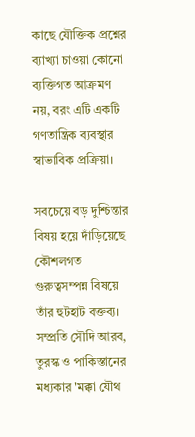কাছে যৌক্তিক প্রশ্নের ব্যাখ্যা চাওয়া কোনো ব্যক্তিগত আক্রমণ নয়, বরং এটি একটি গণতান্ত্রিক ব্যবস্থার স্বাভাবিক প্রক্রিয়া।

সবচেয়ে বড় দুশ্চিন্তার বিষয় হয়ে দাঁড়িয়েছে কৌশলগত গুরুত্বসম্পন্ন বিষয়ে তাঁর হুটহাট বক্তব্য। সম্প্রতি সৌদি আরব, তুরস্ক ও পাকিস্তানের মধ্যকার 'মক্কা যৌথ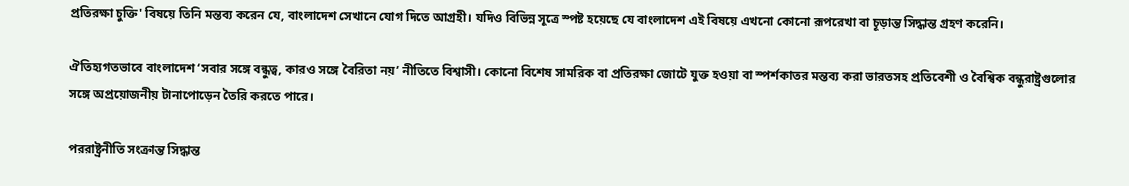প্রতিরক্ষা চুক্তি' বিষয়ে তিনি মন্তব্য করেন যে, বাংলাদেশ সেখানে যোগ দিতে আগ্রহী। যদিও বিভিন্ন সূত্রে স্পষ্ট হয়েছে যে বাংলাদেশ এই বিষয়ে এখনো কোনো রূপরেখা বা চূড়ান্ত সিদ্ধান্ত গ্রহণ করেনি।

ঐতিহ্যগতভাবে বাংলাদেশ ‘সবার সঙ্গে বন্ধুত্ব, কারও সঙ্গে বৈরিতা নয়’ নীতিতে বিশ্বাসী। কোনো বিশেষ সামরিক বা প্রতিরক্ষা জোটে যুক্ত হওয়া বা স্পর্শকাতর মন্তব্য করা ভারতসহ প্রতিবেশী ও বৈশ্বিক বন্ধুরাষ্ট্রগুলোর সঙ্গে অপ্রয়োজনীয় টানাপোড়েন তৈরি করতে পারে।

পররাষ্ট্রনীতি সংক্রান্ত সিদ্ধান্ত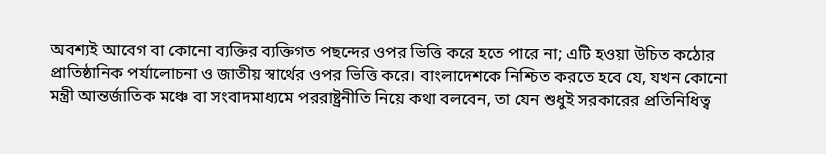অবশ্যই আবেগ বা কোনো ব্যক্তির ব্যক্তিগত পছন্দের ওপর ভিত্তি করে হতে পারে না; এটি হওয়া উচিত কঠোর প্রাতিষ্ঠানিক পর্যালোচনা ও জাতীয় স্বার্থের ওপর ভিত্তি করে। বাংলাদেশকে নিশ্চিত করতে হবে যে, যখন কোনো মন্ত্রী আন্তর্জাতিক মঞ্চে বা সংবাদমাধ্যমে পররাষ্ট্রনীতি নিয়ে কথা বলবেন, তা যেন শুধুই সরকারের প্রতিনিধিত্ব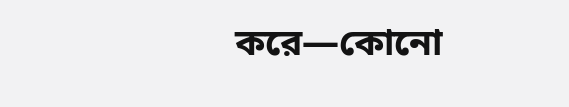করে—কোনো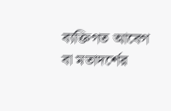ব্যক্তিগত আবেগ বা মতাদর্শের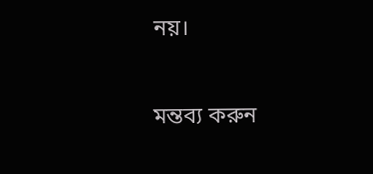নয়।

মন্তব্য করুন